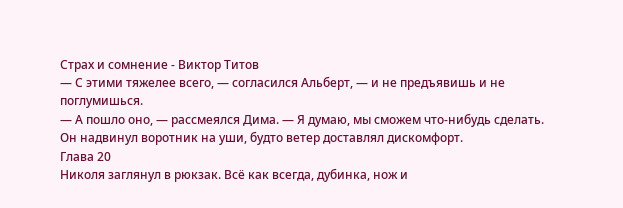Страх и сомнение - Виктор Титов
— С этими тяжелее всего, — согласился Альберт, — и не предъявишь и не поглумишься.
— А пошло оно, — рассмеялся Дима. — Я думаю, мы сможем что-нибудь сделать.
Он надвинул воротник на уши, будто ветер доставлял дискомфорт.
Глава 20
Николя заглянул в рюкзак. Всё как всегда, дубинка, нож и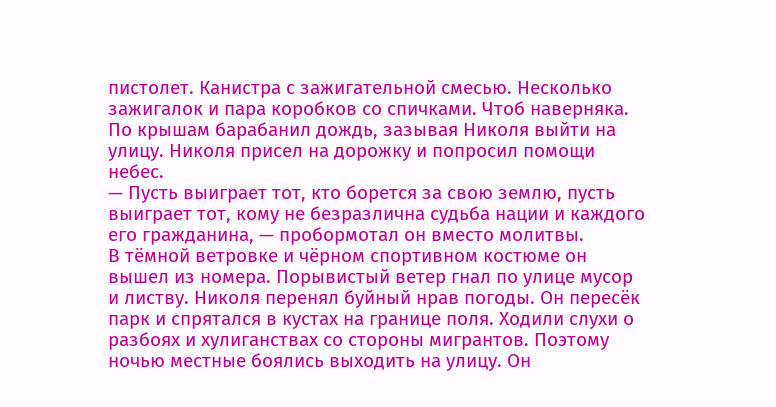пистолет. Канистра с зажигательной смесью. Несколько зажигалок и пара коробков со спичками. Чтоб наверняка. По крышам барабанил дождь, зазывая Николя выйти на улицу. Николя присел на дорожку и попросил помощи небес.
— Пусть выиграет тот, кто борется за свою землю, пусть выиграет тот, кому не безразлична судьба нации и каждого его гражданина, — пробормотал он вместо молитвы.
В тёмной ветровке и чёрном спортивном костюме он вышел из номера. Порывистый ветер гнал по улице мусор и листву. Николя перенял буйный нрав погоды. Он пересёк парк и спрятался в кустах на границе поля. Ходили слухи о разбоях и хулиганствах со стороны мигрантов. Поэтому ночью местные боялись выходить на улицу. Он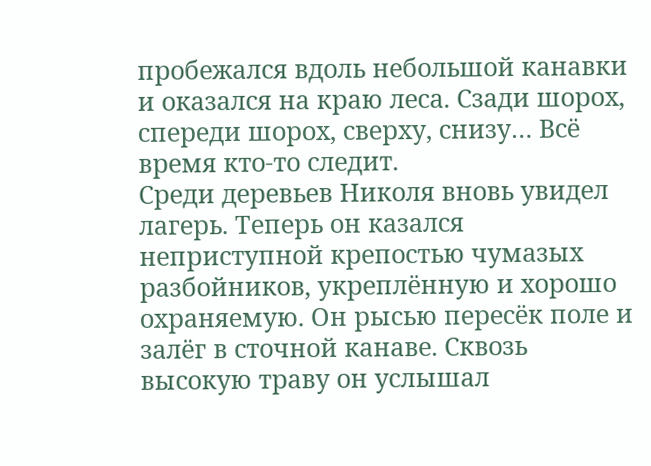пробежался вдоль небольшой канавки и оказался на краю леса. Сзади шорох, спереди шорох, сверху, снизу… Всё время кто-то следит.
Среди деревьев Николя вновь увидел лагерь. Теперь он казался неприступной крепостью чумазых разбойников, укреплённую и хорошо охраняемую. Он рысью пересёк поле и залёг в сточной канаве. Сквозь высокую траву он услышал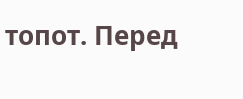топот. Перед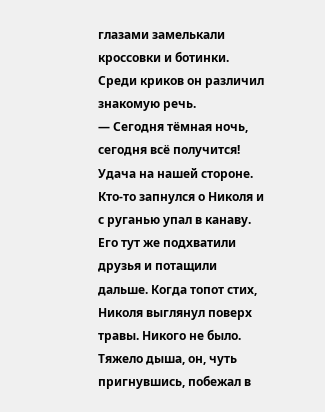глазами замелькали кроссовки и ботинки. Среди криков он различил знакомую речь.
— Сегодня тёмная ночь, сегодня всё получится! Удача на нашей стороне.
Кто-то запнулся о Николя и с руганью упал в канаву. Его тут же подхватили друзья и потащили дальше. Когда топот стих, Николя выглянул поверх травы. Никого не было. Тяжело дыша, он, чуть пригнувшись, побежал в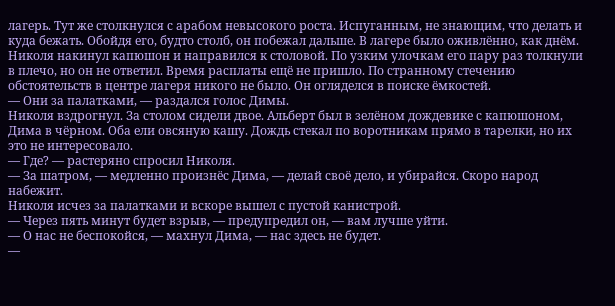лагерь. Тут же столкнулся с арабом невысокого роста. Испуганным, не знающим, что делать и куда бежать. Обойдя его, будто столб, он побежал дальше. В лагере было оживлённо, как днём. Николя накинул капюшон и направился к столовой. По узким улочкам его пару раз толкнули в плечо, но он не ответил. Время расплаты ещё не пришло. По странному стечению обстоятельств в центре лагеря никого не было. Он огляделся в поиске ёмкостей.
— Они за палатками, — раздался голос Димы.
Николя вздрогнул. За столом сидели двое. Альберт был в зелёном дождевике с капюшоном, Дима в чёрном. Оба ели овсяную кашу. Дождь стекал по воротникам прямо в тарелки, но их это не интересовало.
— Где? — растеряно спросил Николя.
— За шатром, — медленно произнёс Дима, — делай своё дело, и убирайся. Скоро народ набежит.
Николя исчез за палатками и вскоре вышел с пустой канистрой.
— Через пять минут будет взрыв, — предупредил он, — вам лучше уйти.
— О нас не беспокойся, — махнул Дима, — нас здесь не будет.
—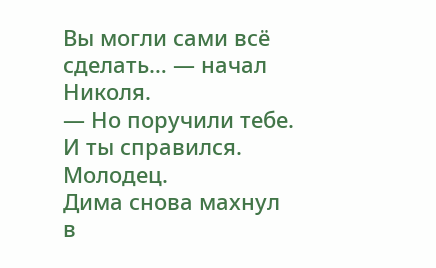Вы могли сами всё сделать… — начал Николя.
— Но поручили тебе. И ты справился. Молодец.
Дима снова махнул в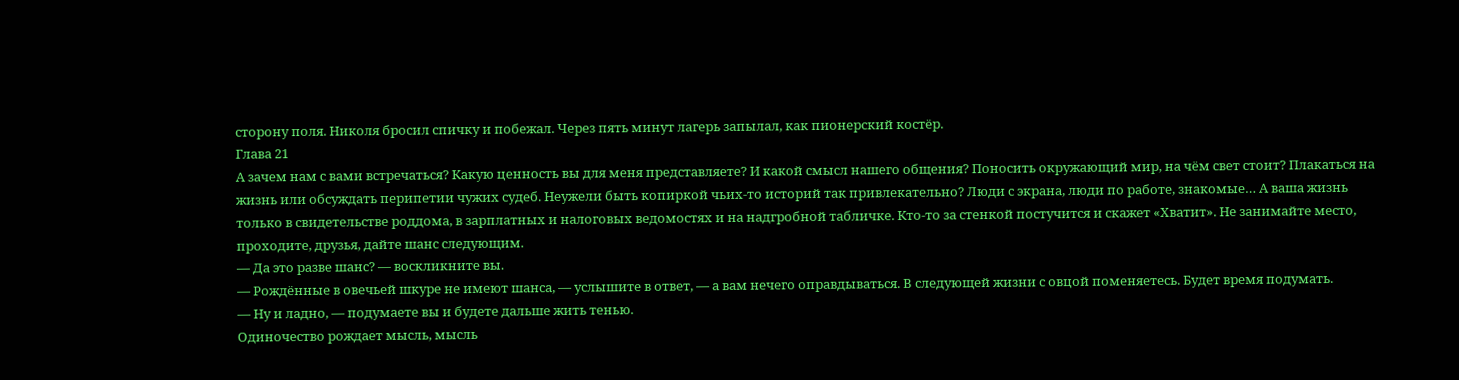сторону поля. Николя бросил спичку и побежал. Через пять минут лагерь запылал, как пионерский костёр.
Глава 21
А зачем нам с вами встречаться? Какую ценность вы для меня представляете? И какой смысл нашего общения? Поносить окружающий мир, на чём свет стоит? Плакаться на жизнь или обсуждать перипетии чужих судеб. Неужели быть копиркой чьих-то историй так привлекательно? Люди с экрана, люди по работе, знакомые… А ваша жизнь только в свидетельстве роддома, в зарплатных и налоговых ведомостях и на надгробной табличке. Кто-то за стенкой постучится и скажет «Хватит». Не занимайте место, проходите, друзья, дайте шанс следующим.
— Да это разве шанс? — воскликните вы.
— Рождённые в овечьей шкуре не имеют шанса, — услышите в ответ, — а вам нечего оправдываться. В следующей жизни с овцой поменяетесь. Будет время подумать.
— Ну и ладно, — подумаете вы и будете дальше жить тенью.
Одиночество рождает мысль, мысль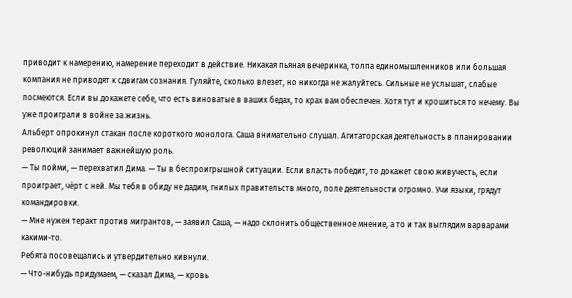приводит к намерению, намерение переходит в действие. Никакая пьяная вечеринка, толпа единомышленников или большая компания не приводят к сдвигам сознания. Гуляйте, сколько влезет, но никогда не жалуйтесь. Сильные не услышат, слабые посмеются. Если вы докажете себе, что есть виноватые в ваших бедах, то крах вам обеспечен. Хотя тут и крошиться то нечему. Вы уже проиграли в войне за жизнь.
Альберт опрокинул стакан после короткого монолога. Саша внимательно слушал. Агитаторская деятельность в планировании революций занимает важнейшую роль.
— Ты пойми, — перехватил Дима. — Ты в беспроигрышной ситуации. Если власть победит, то докажет свою живучесть, если проиграет, чёрт с ней. Мы тебя в обиду не дадим, гнилых правительств много, поле деятельности огромно. Учи языки, грядут командировки.
— Мне нужен теракт против мигрантов, — заявил Саша, — надо склонить общественное мнение, а то и так выглядим варварами какими-то.
Ребята посовещались и утвердительно кивнули.
— Что-нибудь придумаем, — сказал Дима, — кровь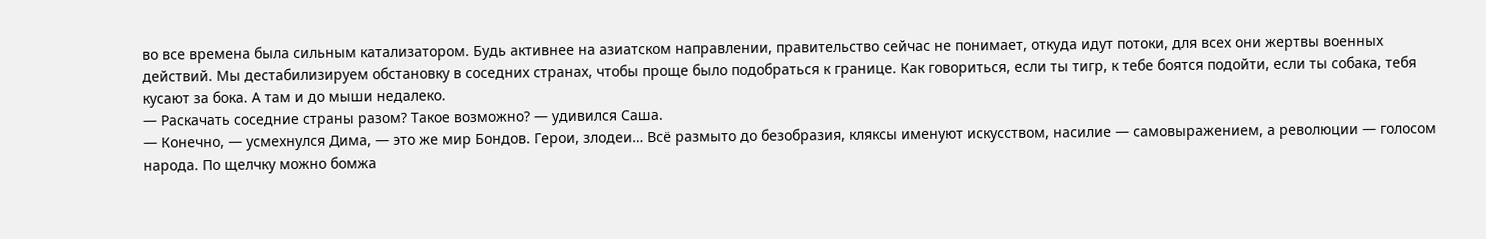во все времена была сильным катализатором. Будь активнее на азиатском направлении, правительство сейчас не понимает, откуда идут потоки, для всех они жертвы военных действий. Мы дестабилизируем обстановку в соседних странах, чтобы проще было подобраться к границе. Как говориться, если ты тигр, к тебе боятся подойти, если ты собака, тебя кусают за бока. А там и до мыши недалеко.
— Раскачать соседние страны разом? Такое возможно? — удивился Саша.
— Конечно, — усмехнулся Дима, — это же мир Бондов. Герои, злодеи… Всё размыто до безобразия, кляксы именуют искусством, насилие — самовыражением, а революции — голосом народа. По щелчку можно бомжа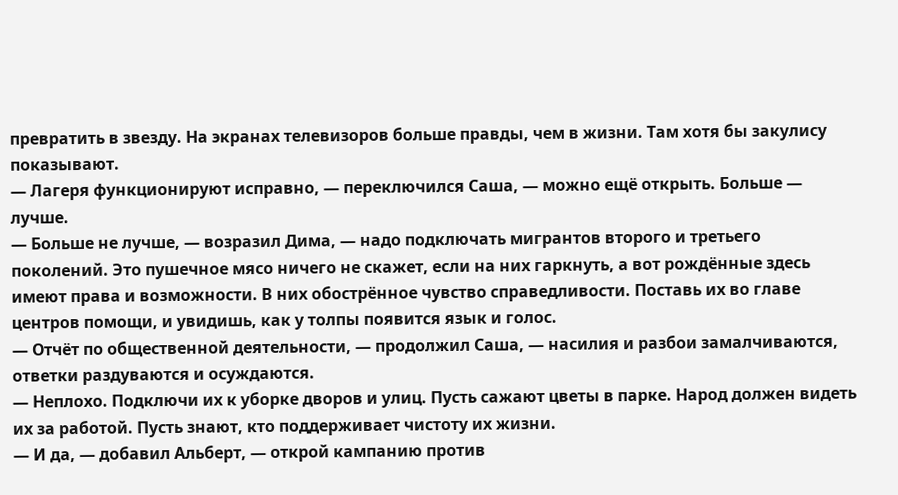превратить в звезду. На экранах телевизоров больше правды, чем в жизни. Там хотя бы закулису показывают.
— Лагеря функционируют исправно, — переключился Саша, — можно ещё открыть. Больше — лучше.
— Больше не лучше, — возразил Дима, — надо подключать мигрантов второго и третьего поколений. Это пушечное мясо ничего не скажет, если на них гаркнуть, а вот рождённые здесь имеют права и возможности. В них обострённое чувство справедливости. Поставь их во главе центров помощи, и увидишь, как у толпы появится язык и голос.
— Отчёт по общественной деятельности, — продолжил Саша, — насилия и разбои замалчиваются, ответки раздуваются и осуждаются.
— Неплохо. Подключи их к уборке дворов и улиц. Пусть сажают цветы в парке. Народ должен видеть их за работой. Пусть знают, кто поддерживает чистоту их жизни.
— И да, — добавил Альберт, — открой кампанию против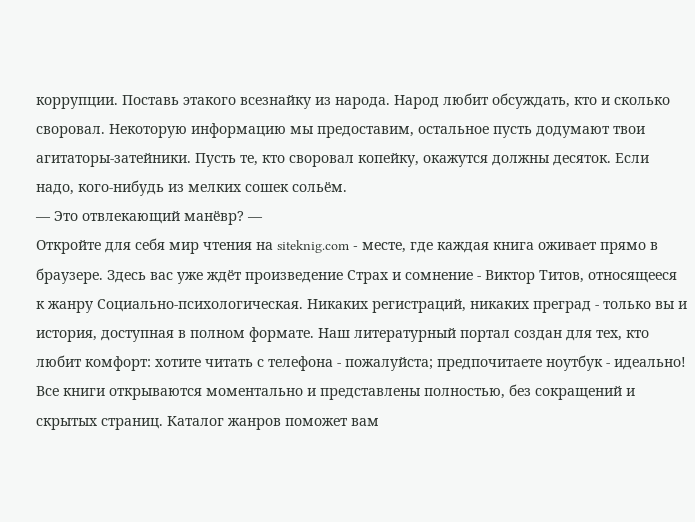коррупции. Поставь этакого всезнайку из народа. Народ любит обсуждать, кто и сколько своровал. Некоторую информацию мы предоставим, остальное пусть додумают твои агитаторы-затейники. Пусть те, кто своровал копейку, окажутся должны десяток. Если надо, кого-нибудь из мелких сошек сольём.
— Это отвлекающий манёвр? —
Откройте для себя мир чтения на siteknig.com - месте, где каждая книга оживает прямо в браузере. Здесь вас уже ждёт произведение Страх и сомнение - Виктор Титов, относящееся к жанру Социально-психологическая. Никаких регистраций, никаких преград - только вы и история, доступная в полном формате. Наш литературный портал создан для тех, кто любит комфорт: хотите читать с телефона - пожалуйста; предпочитаете ноутбук - идеально! Все книги открываются моментально и представлены полностью, без сокращений и скрытых страниц. Каталог жанров поможет вам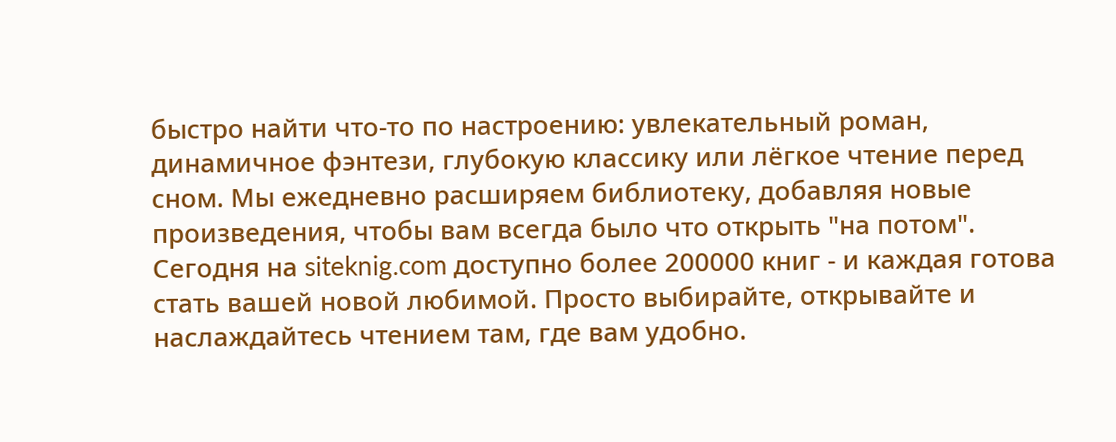быстро найти что-то по настроению: увлекательный роман, динамичное фэнтези, глубокую классику или лёгкое чтение перед сном. Мы ежедневно расширяем библиотеку, добавляя новые произведения, чтобы вам всегда было что открыть "на потом". Сегодня на siteknig.com доступно более 200000 книг - и каждая готова стать вашей новой любимой. Просто выбирайте, открывайте и наслаждайтесь чтением там, где вам удобно.